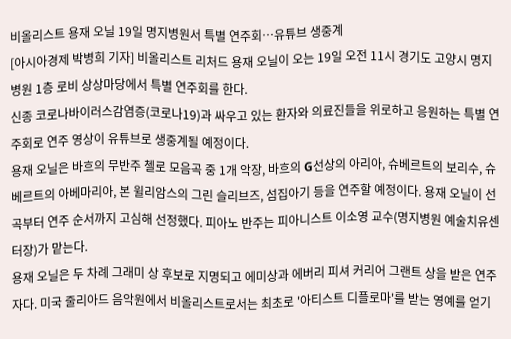비올리스트 용재 오닐 19일 명지병원서 특별 연주회…유튜브 생중계
[아시아경제 박병희 기자] 비올리스트 리처드 용재 오닐이 오는 19일 오전 11시 경기도 고양시 명지병원 1층 로비 상상마당에서 특별 연주회를 한다.
신종 코로나바이러스감염증(코로나19)과 싸우고 있는 환자와 의료진들을 위로하고 응원하는 특별 연주회로 연주 영상이 유튜브로 생중계될 예정이다.
용재 오닐은 바흐의 무반주 첼로 모음곡 중 1개 악장, 바흐의 G선상의 아리아, 슈베르트의 보리수, 슈베르트의 아베마리아, 본 윌리암스의 그린 슬리브즈, 섬집아기 등을 연주할 예정이다. 용재 오닐이 선곡부터 연주 순서까지 고심해 선정했다. 피아노 반주는 피아니스트 이소영 교수(명지병원 예술치유센터장)가 맡는다.
용재 오닐은 두 차례 그래미 상 후보로 지명되고 에미상과 에버리 피셔 커리어 그랜트 상을 받은 연주자다. 미국 줄리아드 음악원에서 비올리스트로서는 최초로 '아티스트 디플로마'를 받는 영예를 얻기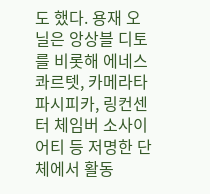도 했다. 용재 오닐은 앙상블 디토를 비롯해 에네스 콰르텟, 카메라타 파시피카, 링컨센터 체임버 소사이어티 등 저명한 단체에서 활동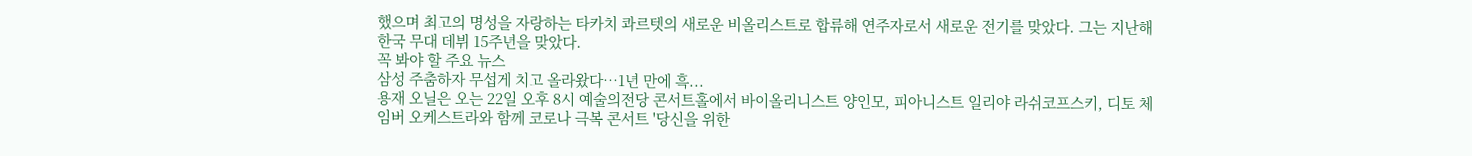했으며 최고의 명성을 자랑하는 타카치 콰르텟의 새로운 비올리스트로 합류해 연주자로서 새로운 전기를 맞았다. 그는 지난해 한국 무대 데뷔 15주년을 맞았다.
꼭 봐야 할 주요 뉴스
삼성 주춤하자 무섭게 치고 올라왔다…1년 만에 흑...
용재 오닐은 오는 22일 오후 8시 예술의전당 콘서트홀에서 바이올리니스트 양인모, 피아니스트 일리야 라쉬코프스키, 디토 체임버 오케스트라와 함께 코로나 극복 콘서트 '당신을 위한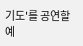기도'를 공연할 예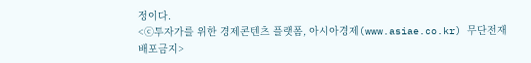정이다.
<ⓒ투자가를 위한 경제콘텐츠 플랫폼, 아시아경제(www.asiae.co.kr) 무단전재 배포금지>